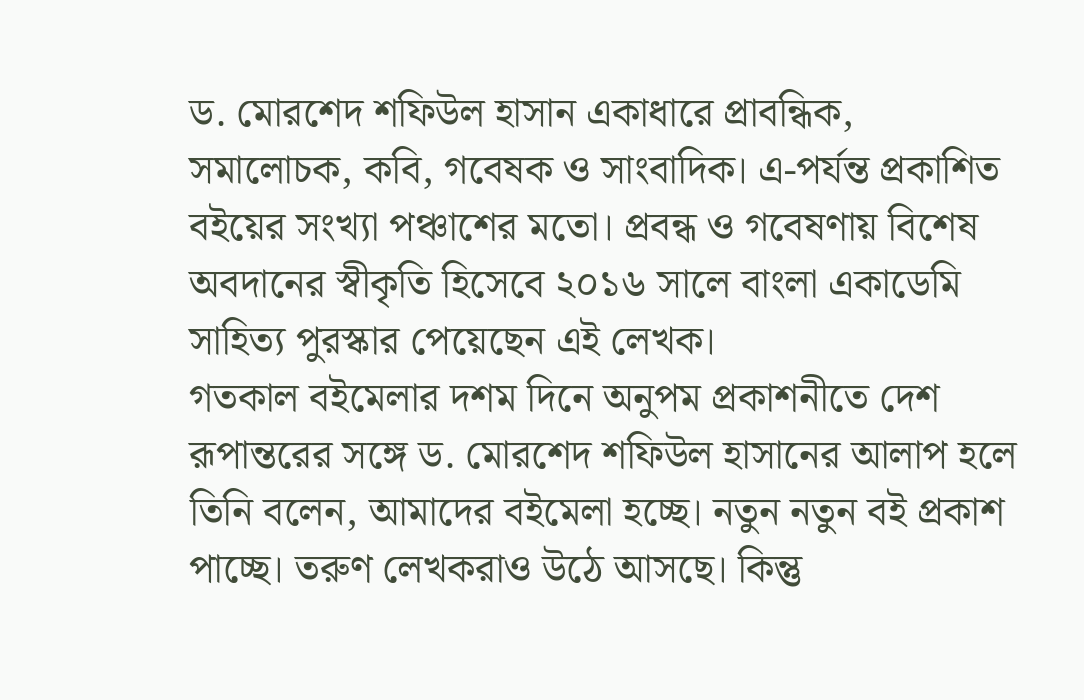ড. মোরশেদ শফিউল হাসান একাধারে প্রাবন্ধিক, সমালোচক, কবি, গবেষক ও সাংবাদিক। এ-পর্যন্ত প্রকাশিত বইয়ের সংখ্যা পঞ্চাশের মতো। প্রবন্ধ ও গবেষণায় বিশেষ অবদানের স্বীকৃতি হিসেবে ২০১৬ সালে বাংলা একাডেমি সাহিত্য পুরস্কার পেয়েছেন এই লেখক।
গতকাল বইমেলার দশম দিনে অনুপম প্রকাশনীতে দেশ রূপান্তরের সঙ্গে ড. মোরশেদ শফিউল হাসানের আলাপ হলে তিনি বলেন, আমাদের বইমেলা হচ্ছে। নতুন নতুন বই প্রকাশ পাচ্ছে। তরুণ লেখকরাও উঠে আসছে। কিন্তু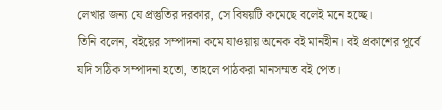লেখার জন্য যে প্রস্তুতির দরকার, সে বিষয়টি কমেছে বলেই মনে হচ্ছে।
তিনি বলেন, বইয়ের সম্পাদনা কমে যাওয়ায় অনেক বই মানহীন। বই প্রকাশের পূর্বে যদি সঠিক সম্পাদনা হতো, তাহলে পাঠকরা মানসম্মত বই পেত।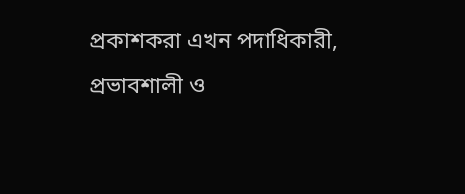প্রকাশকরা এখন পদাধিকারী, প্রভাবশালী ও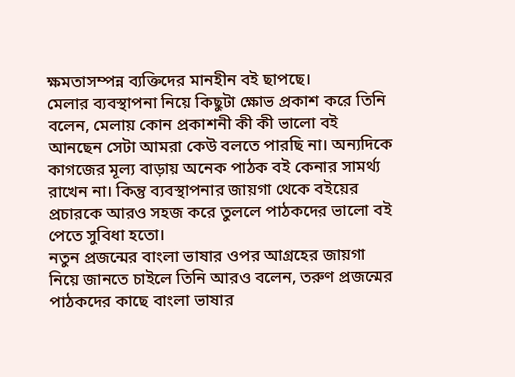ক্ষমতাসম্পন্ন ব্যক্তিদের মানহীন বই ছাপছে।
মেলার ব্যবস্থাপনা নিয়ে কিছুটা ক্ষোভ প্রকাশ করে তিনি বলেন, মেলায় কোন প্রকাশনী কী কী ভালো বই আনছেন সেটা আমরা কেউ বলতে পারছি না। অন্যদিকে কাগজের মূল্য বাড়ায় অনেক পাঠক বই কেনার সামর্থ্য রাখেন না। কিন্তু ব্যবস্থাপনার জায়গা থেকে বইয়ের প্রচারকে আরও সহজ করে তুললে পাঠকদের ভালো বই পেতে সুবিধা হতো।
নতুন প্রজন্মের বাংলা ভাষার ওপর আগ্রহের জায়গা নিয়ে জানতে চাইলে তিনি আরও বলেন, তরুণ প্রজন্মের পাঠকদের কাছে বাংলা ভাষার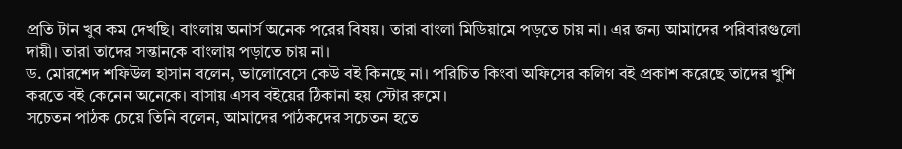প্রতি টান খুব কম দেখছি। বাংলায় অনার্স অনেক পরের বিষয়। তারা বাংলা মিডিয়ামে পড়তে চায় না। এর জন্য আমাদের পরিবারগুলো দায়ী। তারা তাদের সন্তানকে বাংলায় পড়াতে চায় না।
ড. মোরশেদ শফিউল হাসান বলেন, ভালোবেসে কেউ বই কিনছে না। পরিচিত কিংবা অফিসের কলিগ বই প্রকাশ করেছে তাদের খুশি করতে বই কেনেন অনেকে। বাসায় এসব বইয়ের ঠিকানা হয় স্টোর রুমে।
সচেতন পাঠক চেয়ে তিনি বলেন, আমাদের পাঠকদের সচেতন হতে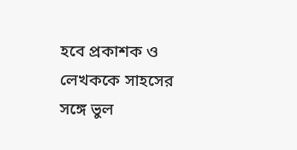হবে প্রকাশক ও লেখককে সাহসের সঙ্গে ভুল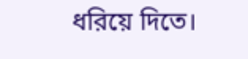ধরিয়ে দিতে।